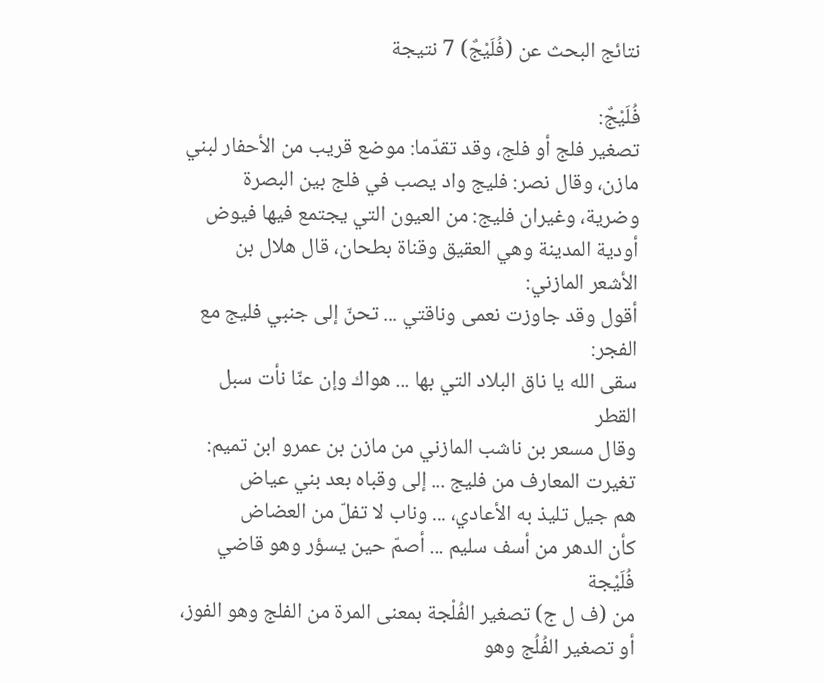نتائج البحث عن (فُلَيْجٌ) 7 نتيجة

فُلَيْجٌ:
تصغير فلج أو فلج، وقد تقدّما: موضع قريب من الأحفار لبني مازن، وقال نصر: فليج واد يصب في فلج بين البصرة وضرية، وغيران فليج: من العيون التي يجتمع فيها فيوض أودية المدينة وهي العقيق وقناة بطحان، قال هلال بن الأشعر المازني:
أقول وقد جاوزت نعمى وناقتي ... تحنّ إلى جنبي فليج مع الفجر:
سقى الله يا ناق البلاد التي بها ... هواك وإن عنّا نأت سبل القطر
وقال مسعر بن ناشب المازني من مازن بن عمرو ابن تميم:
تغيرت المعارف من فليج ... إلى وقباه بعد بني عياض
هم جيل تليذ به الأعادي، ... وناب لا تفلّ من العضاض
كأن الدهر من أسف سليم ... أصمّ حين يسؤر وهو قاضي
فُلَيْجة
من (ف ل ج) تصغير الفُلْجة بمعنى المرة من الفلج وهو الفوز، أو تصغير الفُلُج وهو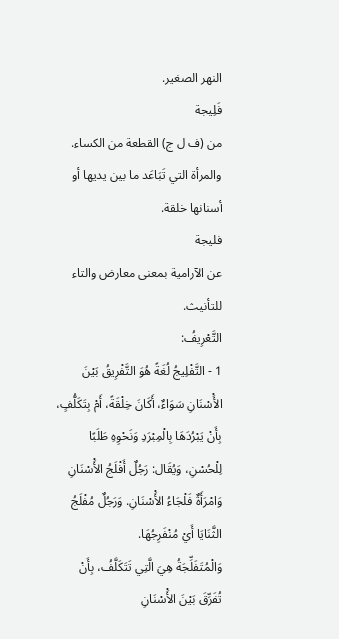النهر الصغير.
فَلِيجة
من (ف ل ج) القطعة من الكساء. والمرأة التي تَبَاعَد ما بين يديها أو أسنانها خلقة.
فليجة
عن الآرامية بمعنى معارض والتاء للتأنيث.
التَّعْرِيفُ:
1 - التَّفْلِيجُ لُغَةً هُوَ التَّفْرِيقُ بَيْنَ الأَْسْنَانِ سَوَاءٌ، أَكَانَ خِلْقَةً، أَمْ بِتَكَلُّفٍ، بِأَنْ يَبْرُدَهَا بِالْمِبْرَدِ وَنَحْوِهِ طَلَبًا لِلْحُسْنِ، وَيُقَال: رَجُلٌ أَفْلَجُ الأَْسْنَانِ وَامْرَأَةٌ فَلْجَاءُ الأَْسْنَانِ. وَرَجُلٌ مُفْلَجُ الثَّنَايَا أَيْ مُنْفَرِجُهَا.
وَالْمُتَفَلِّجَةُ هِيَ الَّتِي تَتَكَلَّفُ، بِأَنْ تُفَرِّقَ بَيْنَ الأَْسْنَانِ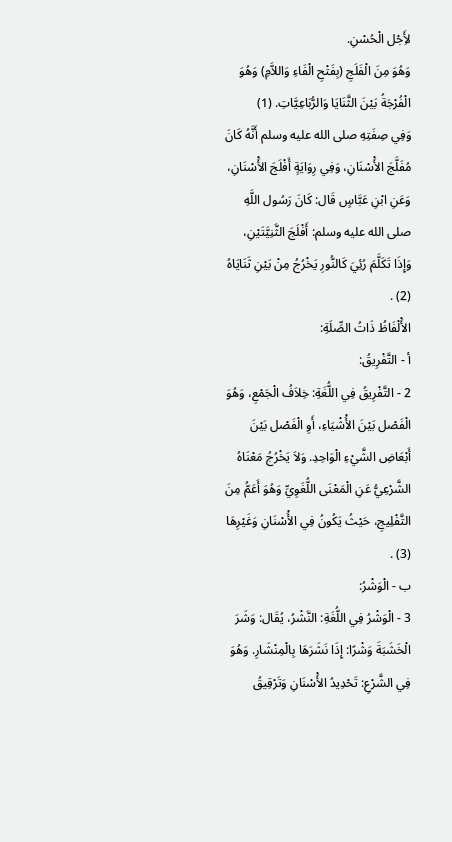لأَِجْل الْحُسْنِ.
وَهُوَ مِنَ الْفَلَجِ (بِفَتْحِ الْفَاءِ وَاللاَّمِ) وَهُوَ الْفُرْجَةُ بَيْنَ الثَّنَايَا وَالرُّبَاعِيَّاتِ. (1)
وَفِي صِفَتِهِ صلى الله عليه وسلم أَنَّهُ كَانَ مُفَلَّجَ الأَْسْنَانِ، وَفِي رِوَايَةٍ أَفْلَجَ الأَْسْنَانِ، وَعَنِ ابْنِ عَبَّاسٍ قَال: كَانَ رَسُول اللَّهِ صلى الله عليه وسلم: أَفْلَجَ الثَّنِيَّتَيْنِ، وَإِذَا تَكَلَّمَ رُئِيَ كَالنُّورِ يَخْرُجُ مِنْ بَيْنِ ثَنَايَاهُ (2) .
الأَْلْفَاظُ ذَاتُ الصِّلَةِ:
أ - التَّفْرِيقُ:
2 - التَّفْرِيقُ فِي اللُّغَةِ: خِلاَفُ الْجَمْعِ، وَهُوَ الْفَصْل بَيْنَ الأَْشْيَاءِ، أَوِ الْفَصْل بَيْنَ أَبْعَاضِ الشَّيْءِ الْوَاحِدِ. وَلاَ يَخْرُجُ مَعْنَاهُ الشَّرْعِيُّ عَنِ الْمَعْنَى اللُّغَوِيِّ وَهُوَ أَعَمُّ مِنَ التَّفْلِيجِ، حَيْثُ يَكُونُ فِي الأَْسْنَانِ وَغَيْرِهَا (3) .
ب - الْوَشْرُ:
3 - الْوَشْرُ فِي اللُّغَةِ: النَّشْرُ، يُقَال: وَشَرَ الْخَشَبَةَ وَشْرًا: إِذَا نَشَرَهَا بِالْمِنْشَارِ. وَهُوَ فِي الشَّرْعِ: تَحْدِيدُ الأَْسْنَانِ وَتَرْقِيقُ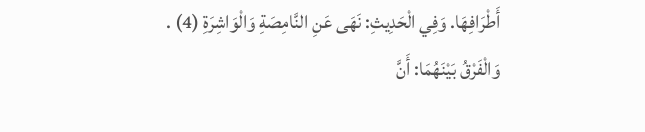أَطْرَافِهَا. وَفِي الْحَدِيثِ: نَهَى عَنِ النَّامِصَةِ وَالْوَاشِرَةِ (4) .
وَالْفَرْقُ بَيْنَهُمَا: أَنَّ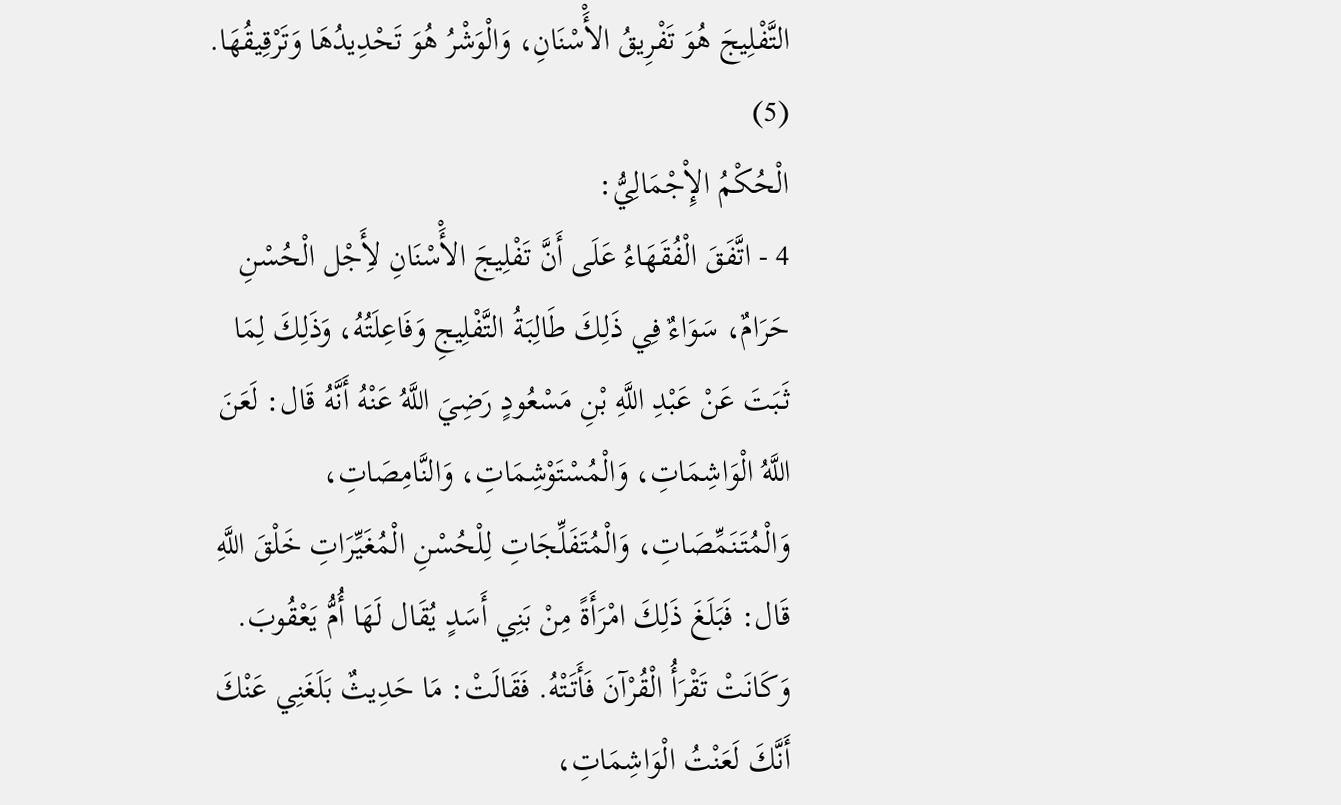التَّفْلِيجَ هُوَ تَفْرِيقُ الأَْسْنَانِ، وَالْوَشْرُ هُوَ تَحْدِيدُهَا وَتَرْقِيقُهَا. (5)
الْحُكْمُ الإِْجْمَالِيُّ:
4 - اتَّفَقَ الْفُقَهَاءُ عَلَى أَنَّ تَفْلِيجَ الأَْسْنَانِ لأَِجْل الْحُسْنِ حَرَامٌ، سَوَاءٌ فِي ذَلِكَ طَالِبَةُ التَّفْلِيجِ وَفَاعِلَتُهُ، وَذَلِكَ لِمَا ثَبَتَ عَنْ عَبْدِ اللَّهِ بْنِ مَسْعُودٍ رَضِيَ اللَّهُ عَنْهُ أَنَّهُ قَال: لَعَنَ اللَّهُ الْوَاشِمَاتِ، وَالْمُسْتَوْشِمَاتِ، وَالنَّامِصَاتِ، وَالْمُتَنَمِّصَاتِ، وَالْمُتَفَلِّجَاتِ لِلْحُسْنِ الْمُغَيِّرَاتِ خَلْقَ اللَّهِ
قَال: فَبَلَغَ ذَلِكَ امْرَأَةً مِنْ بَنِي أَسَدٍ يُقَال لَهَا أُمُّ يَعْقُوبَ. وَكَانَتْ تَقْرَأُ الْقُرْآنَ فَأَتَتْهُ. فَقَالَتْ: مَا حَدِيثٌ بَلَغَنِي عَنْكَ أَنَّكَ لَعَنْتُ الْوَاشِمَاتِ،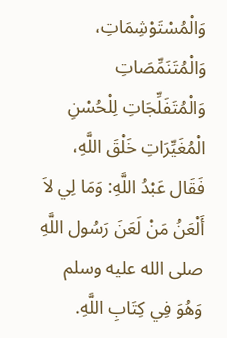وَالْمُسْتَوْشِمَاتِ، وَالْمُتَنَمِّصَاتِ وَالْمُتَفَلِّجَاتِ لِلْحُسْنِ الْمُغَيِّرَاتِ خَلْقَ اللَّهِ، فَقَال عَبْدُ اللَّهِ: وَمَا لِي لاَ أَلْعَنُ مَنْ لَعَنَ رَسُول اللَّهِ صلى الله عليه وسلم وَهُوَ فِي كِتَابِ اللَّهِ.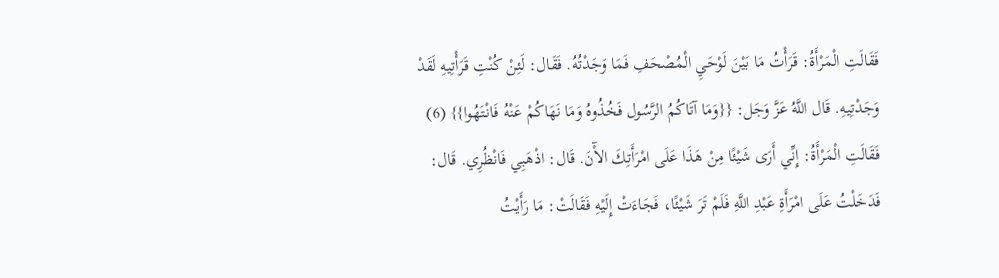فَقَالَتِ الْمَرْأَةُ: قَرَأْتُ مَا بَيْنَ لَوْحَيِ الْمُصْحَفِ فَمَا وَجَدْتُهُ. فَقَال: لَئِنْ كُنْتِ قَرَأْتِيهِ لَقَدْ وَجَدْتِيهِ. قَال اللَّهُ عَزَّ وَجَل: {{وَمَا آتَاكُمُ الرَّسُول فَخُذُوهُ وَمَا نَهَاكُمْ عَنْهُ فَانْتَهُوا}} (6) فَقَالَتِ الْمَرْأَةُ: إِنِّي أَرَى شَيْئًا مِنْ هَذَا عَلَى امْرَأَتِكَ الآْنَ. قَال: اذْهَبِي فَانْظُرِي. قَال: فَدَخَلْتُ عَلَى امْرَأَةِ عَبْدِ اللَّهِ فَلَمْ تَرَ شَيْئًا، فَجَاءَتْ إِلَيْهِ فَقَالَتْ: مَا رَأَيْتُ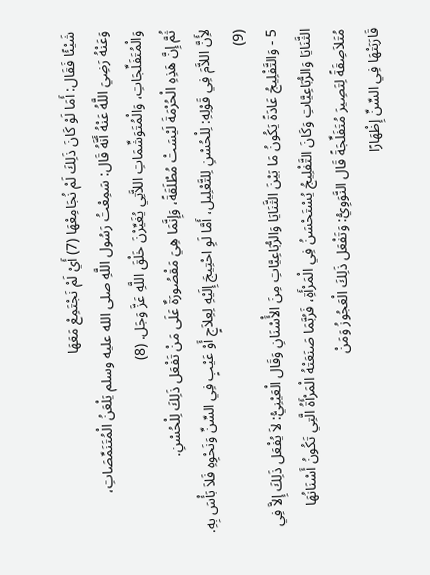شَيْئًا فَقَال: أَمَا لَوْ كَانَ ذَلِكَ لَمْ نُجَامِعْهَا (7) أَيْ لَمْ نَجْتَمِعْ مَعَهَا
وَعَنْهُ رَضِيَ اللَّهُ عَنْهُ أَنَّهُ قَال: سَمِعْتُ رَسُول اللَّهِ صلى الله عليه وسلم يَلْعَنُ الْمُتَنَمِّصَاتِ، وَالْمُتَفَلِّجَاتِ، وَالْمُتَوَشِّمَاتِ اللاَّتِي يُغَيِّرْنَ خَلْقَ اللَّهِ عَزَّ وَجَل. (8)
ثُمَّ إِنَّ هَذِهِ الْحُرْمَةَ لَيْسَتْ مُطْلَقَةً، وَإِنَّمَا هِيَ مَقْصُورَةٌ عَلَى مَنْ تَفْعَل ذَلِكَ لِلْحُسْنِ.
لأَِنَّ اللاَّمَ فِي قَوْلِهِ: لِلْحُسْنِ لِلتَّعْلِيل، أَمَّا لَوِ احْتِيجَ إِلَيْهِ لِعِلاَجٍ أَوْ عَيْبٍ فِي السِّنِّ وَنَحْوِهِ فَلاَ بَأْسَ بِهِ. (9)
5 - وَالتَّفْلِيجُ عَادَةً يَكُونُ مَا بَيْنَ الثَّنَايَا وَالرُّبَاعِيَّاتِ مِنَ الأَْسْنَانِ وَقَال الْعَيْنِيُّ: لاَ يُفْعَل ذَلِكَ إِلاَّ فِي الثَّنَايَا وَالرُّبَاعِيَّاتِ وَكَانَ التَّفْلِيجُ يُسْتَحْسَنُ فِي الْمَرْأَةِ، فَرُبَّمَا صَنَعَتْهُ الْمَرْأَةُ الَّتِي تَكُونُ أَسْنَانُهَا مُتَلاَصِقَةً لِتَصِيرَ مُتَفَلِّجَةً قَال النَّوَوِيُّ: وَتَفْعَل ذَلِكَ الْعَجُوزُ وَمَنْ
قَارَبَتْهَا فِي السِّنِّ إِظْهَارًا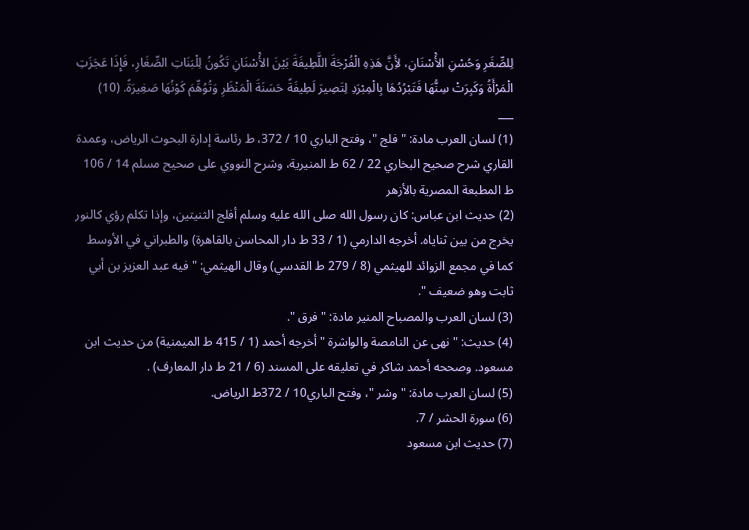لِلصِّغَرِ وَحُسْنِ الأَْسْنَانِ، لأَِنَّ هَذِهِ الْفُرْجَةَ اللَّطِيفَةَ بَيْنَ الأَْسْنَانِ تَكُونُ لِلْبَنَاتِ الصِّغَارِ، فَإِذَا عَجَزَتِ الْمَرْأَةُ وَكَبِرَتْ سِنُّهَا فَتَبْرُدُهَا بِالْمِبْرَدِ لِتَصِيرَ لَطِيفَةً حَسَنَةَ الْمَنْظَرِ وَتُوُهِّمَ كَوْنُهَا صَغِيرَةً. (10)
___
(1) لسان العرب مادة: " فلج "، وفتح الباري 10 / 372، ط رئاسة إدارة البحوث الرياض، وعمدة القاري شرح صحيح البخاري 22 / 62 ط المنيرية، وشرح النووي على صحيح مسلم 14 / 106 ط المطبعة المصرية بالأزهر
(2) حديث ابن عباس: كان رسول الله صلى الله عليه وسلم أفلج الثنيتين، وإذا تكلم رؤي كالنور يخرج من بين ثناياه. أخرجه الدارمي (1 / 33 ط دار المحاسن بالقاهرة) والطبراني في الأوسط كما في مجمع الزوائد للهيثمي (8 / 279 ط القدسي) وقال الهيثمي: " فيه عبد العزيز بن أبي ثابت وهو ضعيف ".
(3) لسان العرب والمصباح المنير مادة: " فرق ".
(4) حديث: " نهى عن النامصة والواشرة " أخرجه أحمد (1 / 415 ط الميمنية) من حديث ابن مسعود. وصححه أحمد شاكر في تعليقه على المسند (6 / 21 ط دار المعارف) .
(5) لسان العرب مادة: " وشر "، وفتح الباري10 / 372ط الرياض.
(6) سورة الحشر / 7.
(7) حديث ابن مسعود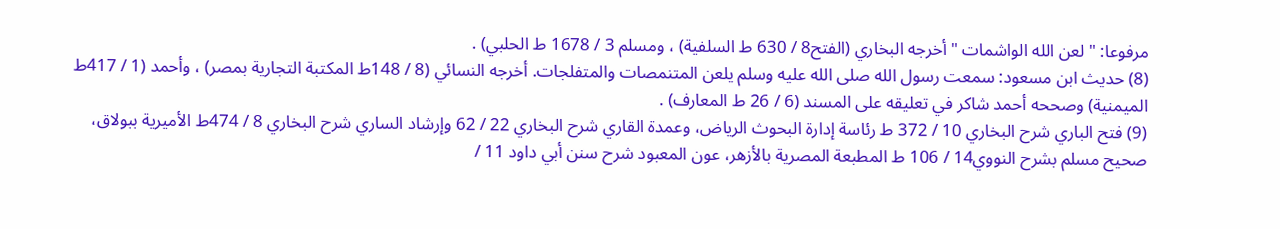مرفوعا: " لعن الله الواشمات " أخرجه البخاري (الفتح8 / 630 ط السلفية) ، ومسلم 3 / 1678 ط الحلبي) .
(8) حديث ابن مسعود: سمعت رسول الله صلى الله عليه وسلم يلعن المتنمصات والمتفلجات. أخرجه النسائي (8 / 148ط المكتبة التجارية بمصر) ، وأحمد (1 / 417ط الميمنية) وصححه أحمد شاكر في تعليقه على المسند (6 / 26 ط المعارف) .
(9) فتح الباري شرح البخاري 10 / 372 ط رئاسة إدارة البحوث الرياض، وعمدة القاري شرح البخاري 22 / 62 وإرشاد الساري شرح البخاري 8 / 474ط الأميرية ببولاق، صحيح مسلم بشرح النووي14 / 106 ط المطبعة المصرية بالأزهر، عون المعبود شرح سنن أبي داود 11 /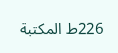226ط المكتبة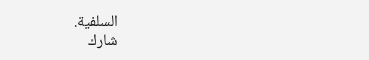السلفية.
شارك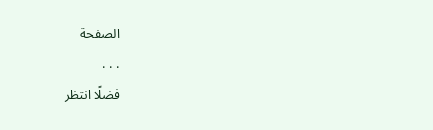الصفحة
. . .
فضلًا انتظر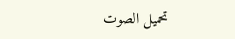تحميل الصوت